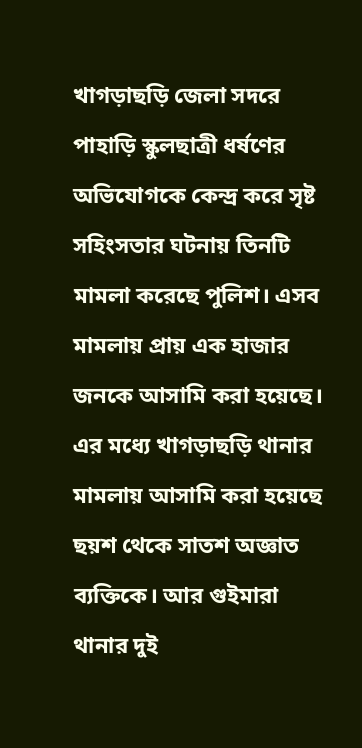খাগড়াছড়ি জেলা সদরে পাহাড়ি স্কুলছাত্রী ধর্ষণের অভিযোগকে কেন্দ্র করে সৃষ্ট সহিংসতার ঘটনায় তিনটি মামলা করেছে পুলিশ। এসব মামলায় প্রায় এক হাজার জনকে আসামি করা হয়েছে।
এর মধ্যে খাগড়াছড়ি থানার মামলায় আসামি করা হয়েছে ছয়শ থেকে সাতশ অজ্ঞাত ব্যক্তিকে। আর গুইমারা থানার দুই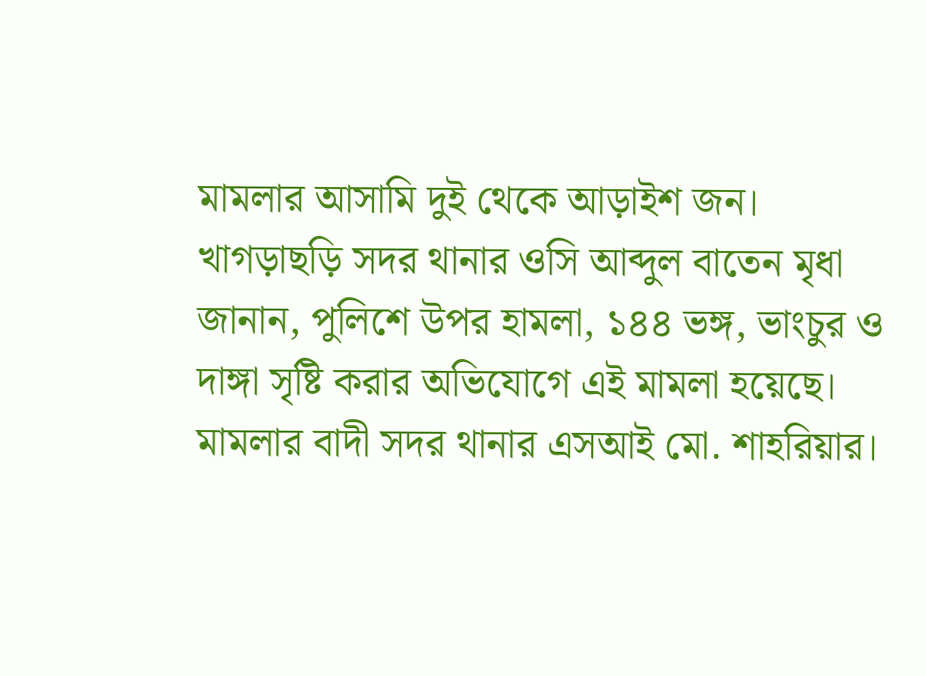মামলার আসামি দুই থেকে আড়াইশ জন।
খাগড়াছড়ি সদর থানার ওসি আব্দুল বাতেন মৃধা জানান, পুলিশে উপর হামলা, ১৪৪ ভঙ্গ, ভাংচুর ও দাঙ্গা সৃষ্টি করার অভিযোগে এই মামলা হয়েছে। মামলার বাদী সদর থানার এসআই মো. শাহরিয়ার।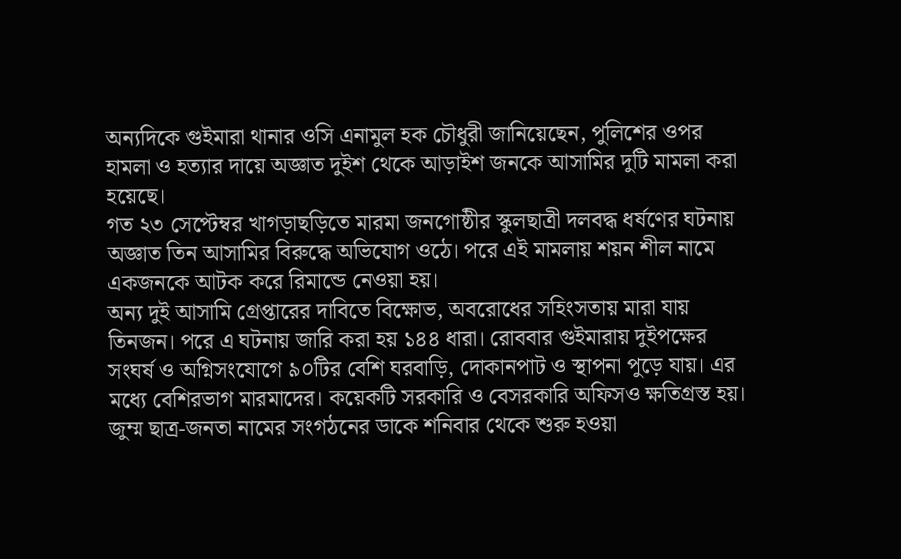অন্যদিকে গুইমারা থানার ওসি এনামুল হক চৌধুরী জানিয়েছেন, পুলিশের ওপর হামলা ও হত্যার দায়ে অজ্ঞাত দুইশ থেকে আড়াইশ জনকে আসামির দুটি মামলা করা হয়েছে।
গত ২৩ সেপ্টেম্বর খাগড়াছড়িতে মারমা জনগোষ্ঠীর স্কুলছাত্রী দলবদ্ধ ধর্ষণের ঘটনায় অজ্ঞাত তিন আসামির বিরুদ্ধে অভিযোগ ওঠে। পরে এই মামলায় শয়ন শীল নামে একজনকে আটক করে রিমান্ডে নেওয়া হয়।
অন্য দুই আসামি গ্রেপ্তারের দাবিতে বিক্ষোভ, অবরোধের সহিংসতায় মারা যায় তিনজন। পরে এ ঘটনায় জারি করা হয় ১৪৪ ধারা। রোববার গুইমারায় দুইপক্ষের সংঘর্ষ ও অগ্নিসংযোগে ৯০টির বেশি ঘরবাড়ি, দোকানপাট ও স্থাপনা পুড়ে যায়। এর মধ্যে বেশিরভাগ মারমাদের। কয়েকটি সরকারি ও বেসরকারি অফিসও ক্ষতিগ্রস্ত হয়।
জুম্ম ছাত্র-জনতা নামের সংগঠনের ডাকে শনিবার থেকে শুরু হওয়া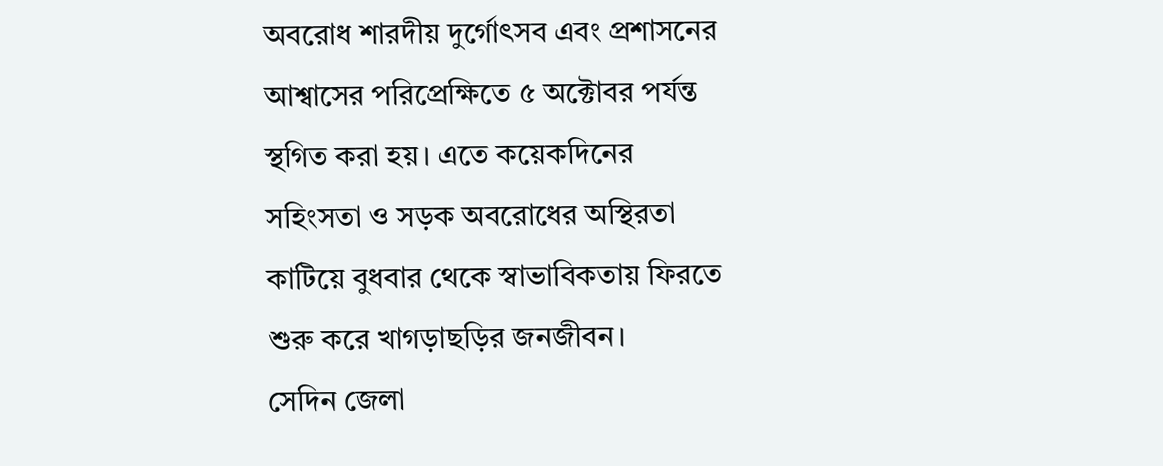অবরোধ শারদীয় দুর্গোৎসব এবং প্রশাসনের আশ্বাসের পরিপ্রেক্ষিতে ৫ অক্টোবর পর্যন্ত স্থগিত করা হয়। এতে কয়েকদিনের সহিংসতা ও সড়ক অবরোধের অস্থিরতা কাটিয়ে বুধবার থেকে স্বাভাবিকতায় ফিরতে শুরু করে খাগড়াছড়ির জনজীবন।
সেদিন জেলা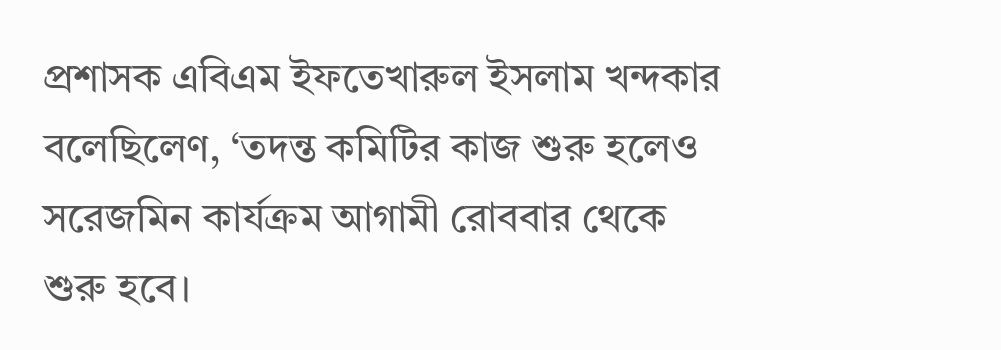প্রশাসক এবিএম ইফতেখারুল ইসলাম খন্দকার বলেছিলেণ, ‘তদন্ত কমিটির কাজ শুরু হলেও সরেজমিন কার্যক্রম আগামী রোববার থেকে শুরু হবে।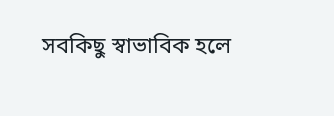সবকিছু স্বাভাবিক হলে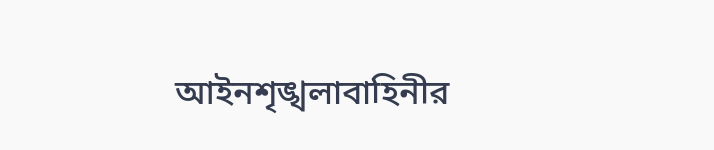আইনশৃঙ্খলাবাহিনীর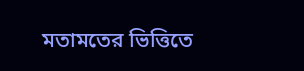মতামতের ভিত্তিতে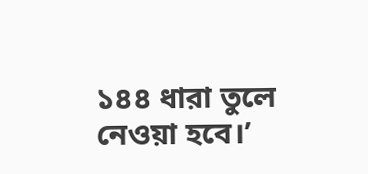১৪৪ ধারা তুলে নেওয়া হবে।’